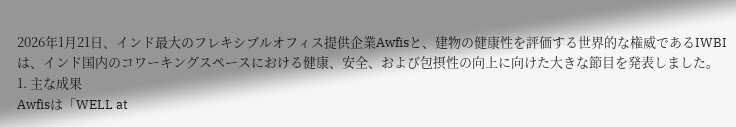2026年1月21日、インド最大のフレキシブルオフィス提供企業Awfisと、建物の健康性を評価する世界的な権威であるIWBIは、インド国内のコワーキングスペースにおける健康、安全、および包摂性の向上に向けた大きな節目を発表しました。
1. 主な成果
Awfisは「WELL at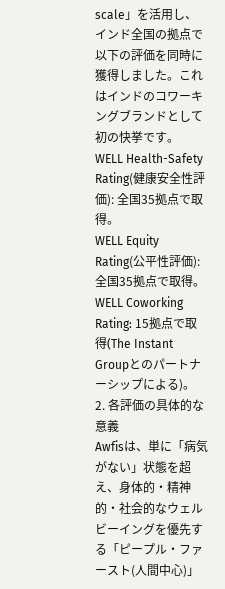scale」を活用し、インド全国の拠点で以下の評価を同時に獲得しました。これはインドのコワーキングブランドとして初の快挙です。
WELL Health-Safety Rating(健康安全性評価): 全国35拠点で取得。
WELL Equity Rating(公平性評価): 全国35拠点で取得。
WELL Coworking Rating: 15拠点で取得(The Instant Groupとのパートナーシップによる)。
2. 各評価の具体的な意義
Awfisは、単に「病気がない」状態を超え、身体的・精神的・社会的なウェルビーイングを優先する「ピープル・ファースト(人間中心)」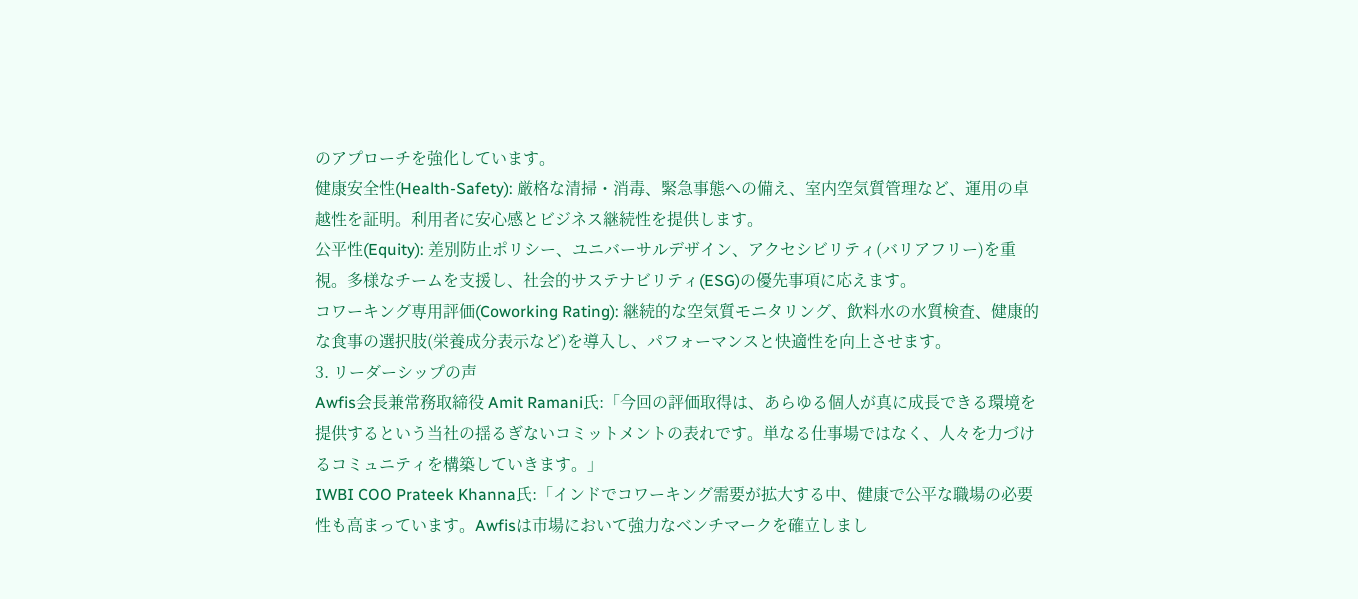のアプローチを強化しています。
健康安全性(Health-Safety): 厳格な清掃・消毒、緊急事態への備え、室内空気質管理など、運用の卓越性を証明。利用者に安心感とビジネス継続性を提供します。
公平性(Equity): 差別防止ポリシー、ユニバーサルデザイン、アクセシビリティ(バリアフリー)を重視。多様なチームを支援し、社会的サステナビリティ(ESG)の優先事項に応えます。
コワーキング専用評価(Coworking Rating): 継続的な空気質モニタリング、飲料水の水質検査、健康的な食事の選択肢(栄養成分表示など)を導入し、パフォーマンスと快適性を向上させます。
3. リーダーシップの声
Awfis会長兼常務取締役 Amit Ramani氏:「今回の評価取得は、あらゆる個人が真に成長できる環境を提供するという当社の揺るぎないコミットメントの表れです。単なる仕事場ではなく、人々を力づけるコミュニティを構築していきます。」
IWBI COO Prateek Khanna氏:「インドでコワーキング需要が拡大する中、健康で公平な職場の必要性も高まっています。Awfisは市場において強力なベンチマークを確立しまし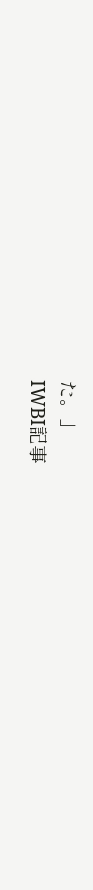た。」
IWBI記事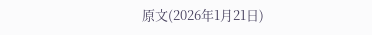原文(2026年1月21日)